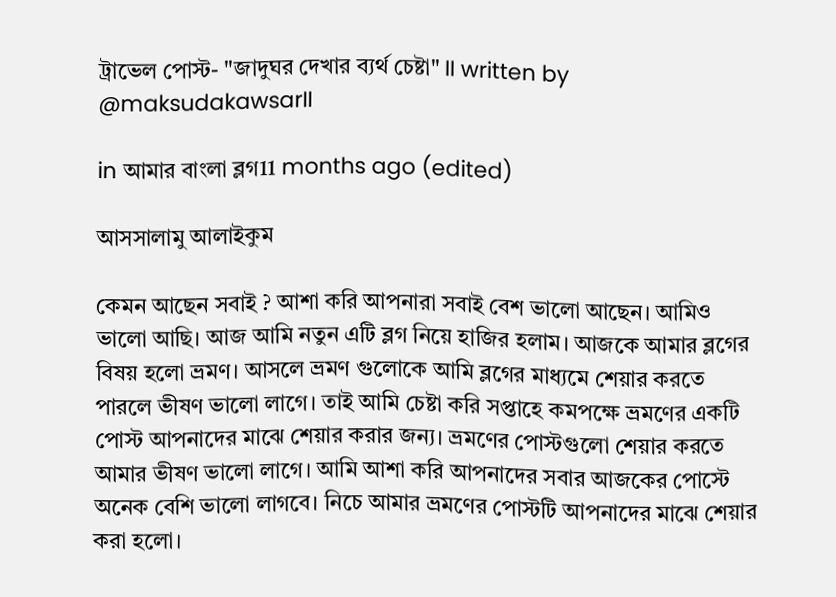ট্রাভেল পোস্ট- "জাদুঘর দেখার ব্যর্থ চেষ্টা" II written by @maksudakawsarII

in আমার বাংলা ব্লগ11 months ago (edited)

আসসালামু আলাইকুম

কেমন আছেন সবাই ? আশা করি আপনারা সবাই বেশ ভালো আছেন। আমিও ভালো আছি। আজ আমি নতুন এটি ব্লগ নিয়ে হাজির হলাম। আজকে আমার ব্লগের বিষয় হলো ভ্রমণ। আসলে ভ্রমণ গুলোকে আমি ব্লগের মাধ্যমে শেয়ার করতে পারলে ভীষণ ভালো লাগে। তাই আমি চেষ্টা করি সপ্তাহে কমপক্ষে ভ্রমণের একটি পোস্ট আপনাদের মাঝে শেয়ার করার জন্য। ভ্রমণের পোস্টগুলো শেয়ার করতে আমার ভীষণ ভালো লাগে। আমি আশা করি আপনাদের সবার আজকের পোস্টে অনেক বেশি ভালো লাগবে। নিচে আমার ভ্রমণের পোস্টটি আপনাদের মাঝে শেয়ার করা হলো।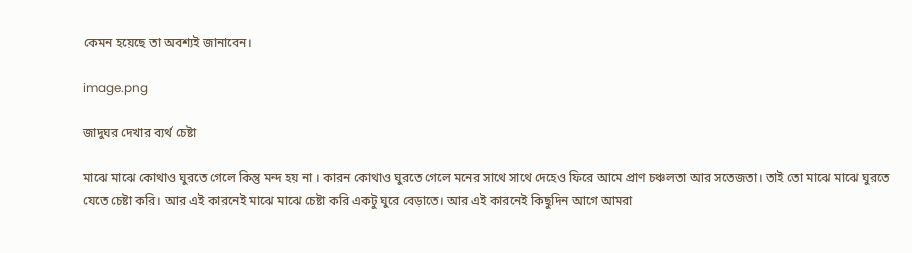কেমন হয়েছে তা অবশ্যই জানাবেন।

image.png

জাদুঘর দেখার ব্যর্থ চেষ্টা

মাঝে মাঝে কোথাও ঘুরতে গেলে কিন্তু মন্দ হয় না । কারন কোথাও ঘুরতে গেলে মনের সাথে সাথে দেহেও ফিরে আমে প্রাণ চঞ্চলতা আর সতেজতা। তাই তো মাঝে মাঝে ঘুরতে যেতে চেষ্টা করি। আর এই কারনেই মাঝে মাঝে চেষ্টা করি একটু ঘুরে বেড়াতে। আর এই কারনেই কিছুদিন আগে আমরা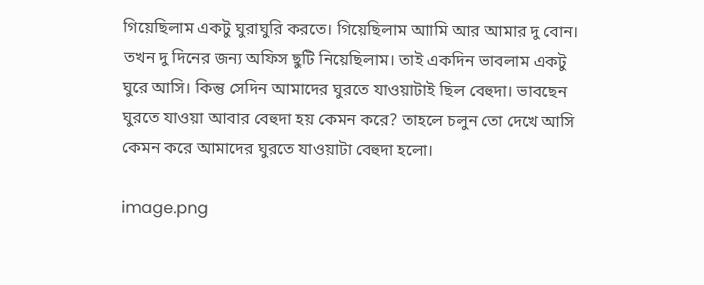গিয়েছিলাম একটু ঘুরাঘুরি করতে। গিয়েছিলাম আামি আর আমার দু বোন। তখন দু দিনের জন্য অফিস ছুটি নিয়েছিলাম। তাই একদিন ভাবলাম একটু ঘুরে আসি। কিন্তু সেদিন আমাদের ঘুরতে যাওয়াটাই ছিল বেহুদা। ভাবছেন ঘুরতে যাওয়া আবার বেহুদা হয় কেমন করে? তাহলে চলুন তো দেখে আসি কেমন করে আমাদের ঘুরতে যাওয়াটা বেহুদা হলো।

image.png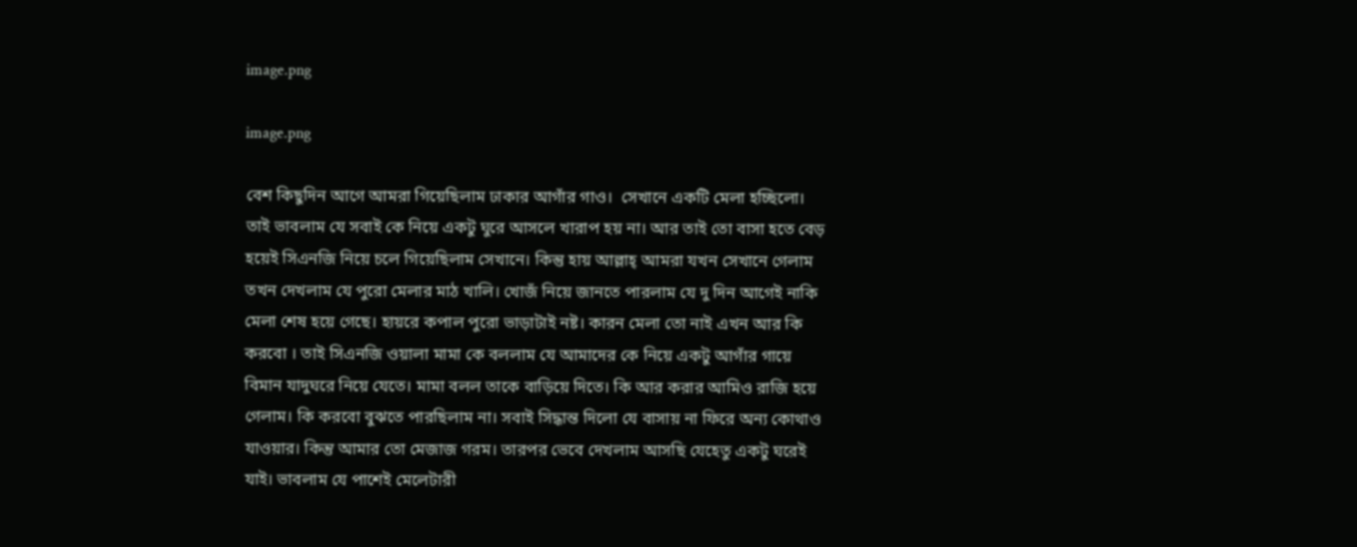image.png

image.png

বেশ কিছুদিন আগে আমরা গিয়েছিলাম ঢাকার আগাঁর গাও। ‍ সেখানে একটি মেলা হচ্ছিলো। তাই ভাবলাম যে সবাই কে নিয়ে একটু ঘুরে আসলে খারাপ হয় না। আর তাই তো বাসা হতে বেড় হয়েই সিএনজি নিয়ে চলে গিয়েছিলাম সেখানে। কিন্তু হায় আল্লাহ্ আমরা যখন সেখানে গেলাম তখন দেখলাম যে পুরো মেলার মাঠ খালি। খোজঁ নিয়ে জানতে পারলাম যে দু দিন আগেই নাকি মেলা শেষ হয়ে গেছে। হায়রে কপাল পুরো ভাড়াটাই নষ্ট। কারন মেলা তো নাই এখন আর কি করবো । তাই সিএনজি ওয়ালা মামা কে বললাম যে আমাদের কে নিয়ে একটু আগাঁর গায়ে বিমান যাদুঘরে নিয়ে যেতে। মামা বলল তাকে বাড়িয়ে দিতে। কি আর করার আমিও রাজি হয়ে গেলাম। কি করবো বুঝতে পারছিলাম না। সবাই সিদ্ধান্ত দিলো যে বাসায় না ফিরে অন্য কোথাও যাওয়ার। কিন্তু আমার তো মেজাজ গরম। তারপর ভেবে দেখলাম আসছি যেহেতু একটু ঘরেই যাই। ভাবলাম যে পাশেই মেলেটারী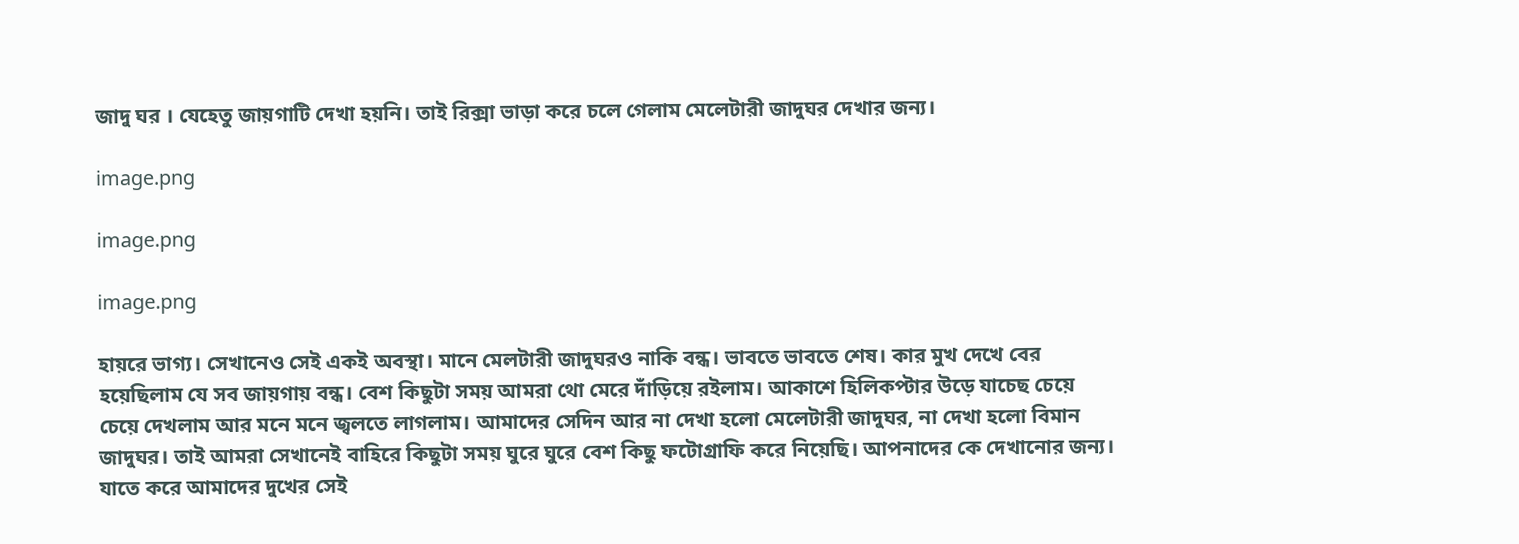জাদু ঘর । যেহেতু জায়গাটি দেখা হয়নি। তাই রিক্সা ভাড়া করে চলে গেলাম মেলেটারী জাদুঘর দেখার জন্য।

image.png

image.png

image.png

হায়রে ভাগ্য। সেখানেও সেই একই অবস্থা। মানে মেলটারী জাদুঘরও নাকি বন্ধ। ভাবতে ভাবতে শেষ। কার মুখ দেখে বের হয়েছিলাম যে সব জায়গায় বন্ধ। বেশ কিছুটা সময় আমরা থো মেরে দাঁড়িয়ে রইলাম। আকাশে হিলিকপ্টার উড়ে যাচেছ চেয়ে চেয়ে দেখলাম আর মনে মনে জ্বলতে লাগলাম। আমাদের সেদিন আর না দেখা হলো মেলেটারী জাদুঘর, না দেখা হলো বিমান জাদুঘর। তাই আমরা সেখানেই বাহিরে কিছুটা সময় ঘুরে ঘুরে বেশ কিছু ফটোগ্রাফি করে নিয়েছি। আপনাদের কে দেখানোর জন্য। যাতে করে আমাদের দুখের সেই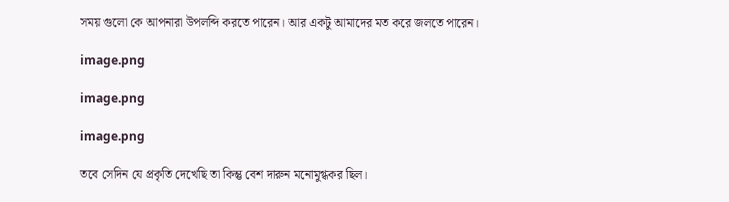সময় গুলো কে আপনারা উপলব্দি করতে পারেন। আর একটু আমাদের মত করে জলতে পারেন।

image.png

image.png

image.png

তবে সেদিন যে প্রকৃতি দেখেছি তা কিন্তু বেশ দারুন মনোমুগ্ধকর ছিল।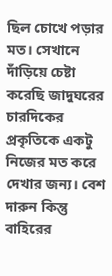ছিল চোখে পড়ার মত। সেখানে দাঁড়িয়ে চেষ্টা করেছি জাদুঘরের চারদিকের প্রকৃতিকে একটু নিজের মত করে দেখার জন্য। বেশ দারুন কিন্তু বাহিরের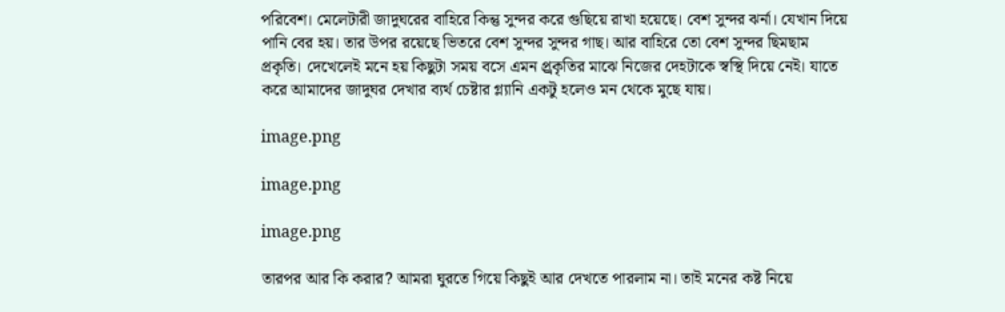পরিবেশ। মেলেটারী জাদুঘরের বাহিরে কিন্তু সুন্দর করে গুছিয়ে রাখা হয়েছে। বেশ সুন্দর ঝর্না। যেখান দিয়ে পানি বের হয়। তার উপর রয়েছে ভিতরে বেশ সুন্দর সুন্দর গাছ। আর বাহিরে তো বেশ সুন্দর ছিমছাম প্রকৃতি। দেখেলেই মনে হয় কিছুটা সময় বসে এমন প্র্রকৃতির মাঝে নিজের দেহটাকে স্বস্থি দিয়ে নেই। যাতে করে আমাদের জাদুঘর দেখার ব্যর্থ চেষ্টার গ্ল্যানি একটু হলেও মন থেকে মুছে যায়।

image.png

image.png

image.png

তারপর আর কি করার? আমরা ঘুরতে গিয়ে কিছুই আর দেখতে পারলাম না। তাই মনের কষ্ট নিয়ে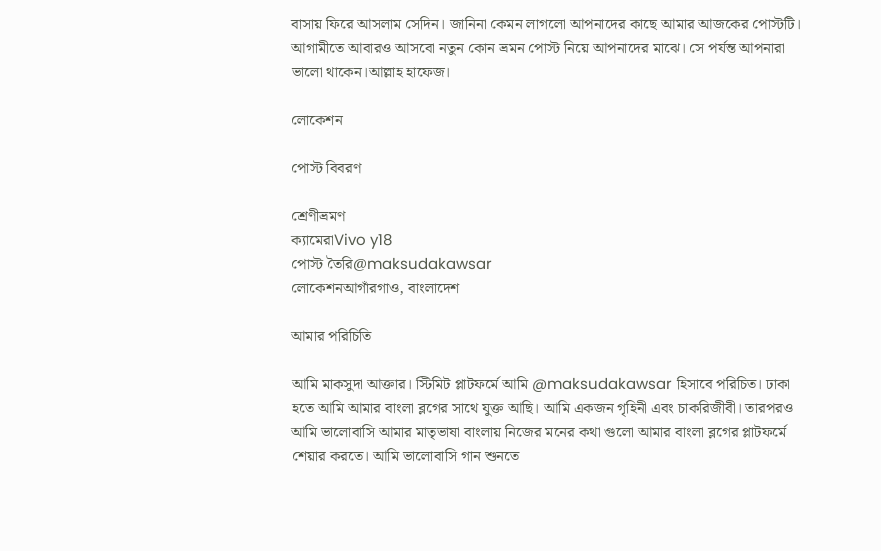বাসায় ফিরে আসলাম সেদিন। জানিনা কেমন লাগলো আপনাদের কাছে আমার আজকের পোস্টটি। আগামীতে আবারও আসবো নতুন কোন ভ্রমন পোস্ট নিয়ে আপনাদের মাঝে। সে পর্যন্ত আপনারা ভালো থাকেন।আল্লাহ হাফেজ।

লোকেশন

পোস্ট বিবরণ

শ্রেণীভ্রমণ
ক্যামেরাVivo y18
পোস্ট তৈরি@maksudakawsar
লোকেশনআগাঁরগাও, বাংলাদেশ

আমার পরিচিতি

আমি মাকসুদা আক্তার। স্টিমিট প্লাটফর্মে আমি @maksudakawsar হিসাবে পরিচিত। ঢাকা হতে আমি আমার বাংলা ব্লগের সাথে যুক্ত আছি। আমি একজন গৃহিনী এবং চাকরিজীবী। তারপরও আমি ভালোবাসি আমার মাতৃভাষা বাংলায় নিজের মনের কথা গুলো আমার বাংলা ব্লগের প্লাটফর্মে শেয়ার করতে। আমি ভালোবাসি গান শুনতে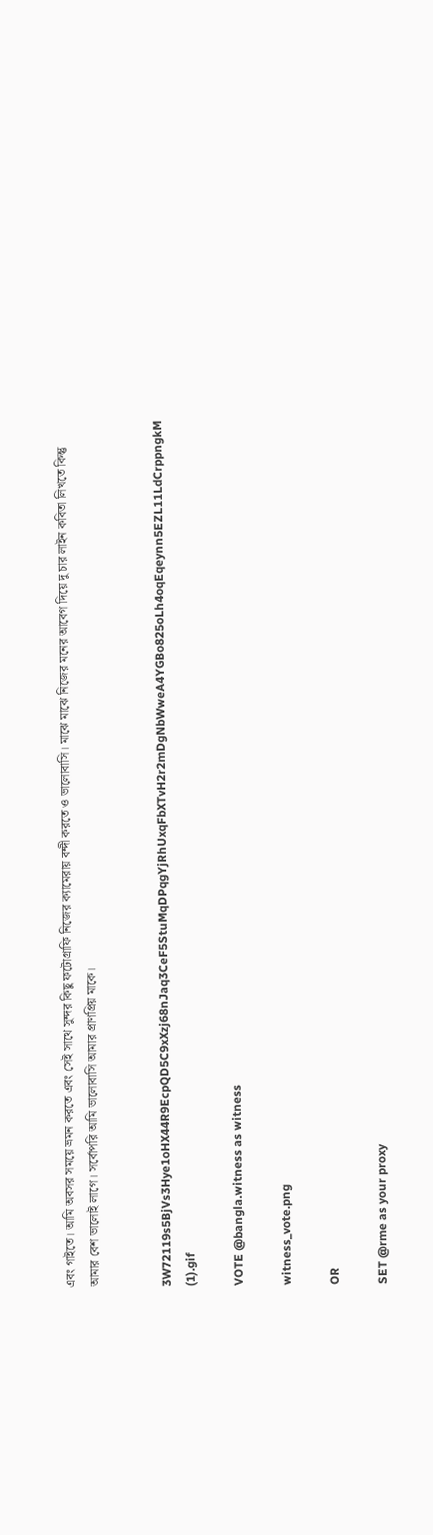এবং গাইতে। আমি অবসর সময়ে ভ্রমন করতে এবং সেই সাথে সুন্দর কিছু ফটোগ্রাফি নিজের ক্যামেরায় বন্দী করতে ও ভালোবাসি। মাঝে মাঝে নিজের মনের আবেগ দিয়ে দু চার লাইন কবিতা লিখতে কিন্তু আমার বেশ ভালোই লাগে। সর্বোপরি আমি ভালোবাসি আমার প্রাণপ্রিয় মাকে।


3W72119s5BjVs3Hye1oHX44R9EcpQD5C9xXzj68nJaq3CeF5StuMqDPqgYjRhUxqFbXTvH2r2mDgNbWweA4YGBo825oLh4oqEqeynn5EZL11LdCrppngkM (1).gif

VOTE @bangla.witness as witness

witness_vote.png

OR

SET @rme as your proxy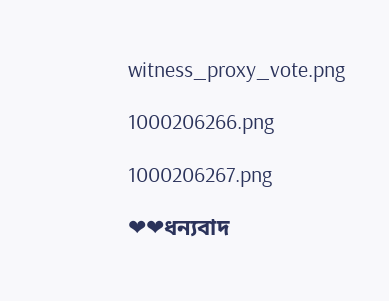witness_proxy_vote.png

1000206266.png

1000206267.png

❤❤ধন্যবাদ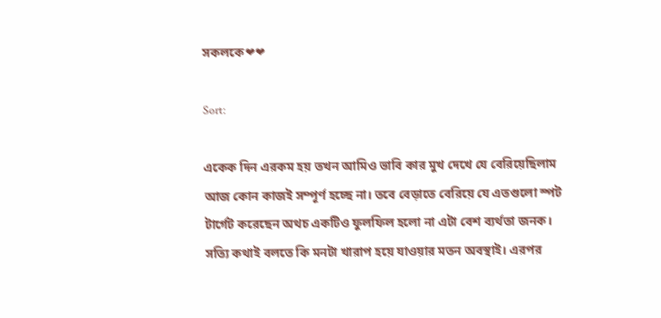সকলকে❤❤

Sort:

একেক দিন এরকম হয় তখন আমিও ভাবি কার মুখ দেখে যে বেরিয়েছিলাম আজ কোন কাজই সম্পূর্ণ হচ্ছে না। তবে বেড়াতে বেরিয়ে যে এতগুলো স্পট টার্গেট করেছেন অথচ একটিও ফুলফিল হলো না এটা বেশ ব্যর্থতা জনক। সত্যি কথাই বলতে কি মনটা খারাপ হয়ে যাওয়ার মতন অবস্থাই। এরপর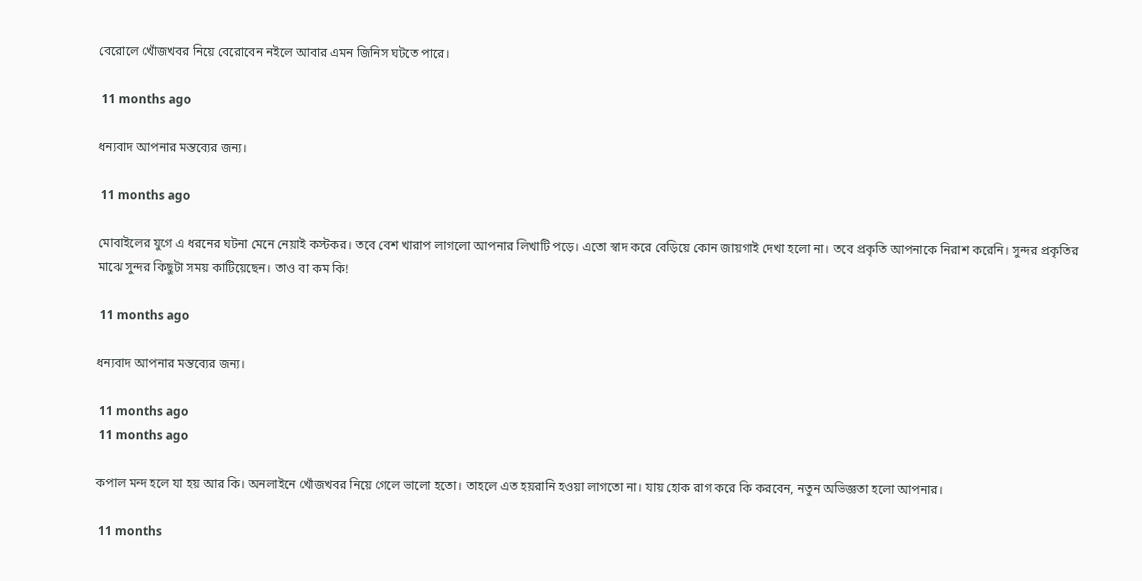বেরোলে খোঁজখবর নিয়ে বেরোবেন নইলে আবার এমন জিনিস ঘটতে পারে।

 11 months ago

ধন্যবাদ আপনার মন্তব্যের জন্য।

 11 months ago

মোবাইলের যুগে এ ধরনের ঘটনা মেনে নেয়াই কস্টকর। তবে বেশ খারাপ লাগলো আপনার লিখাটি পড়ে। এতো স্বাদ করে বেড়িয়ে কোন জায়গাই দেখা হলো না। তবে প্রকৃতি আপনাকে নিরাশ করেনি। সুন্দর প্রকৃতির মাঝে সুন্দর কিছুটা সময় কাটিয়েছেন। তাও বা কম কি!

 11 months ago

ধন্যবাদ আপনার মন্তব্যের জন্য।

 11 months ago
 11 months ago

কপাল মন্দ হলে যা হয় আর কি। অনলাইনে খোঁজখবর নিয়ে গেলে ভালো হতো। তাহলে এত হয়রানি হওয়া লাগতো না। যায় হোক রাগ করে কি করবেন, নতুন অভিজ্ঞতা হলো আপনার।

 11 months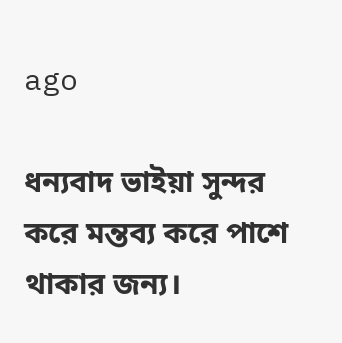ago

ধন্যবাদ ভাইয়া ‍সুন্দর করে মন্তব্য করে পাশে থাকার জন্য।